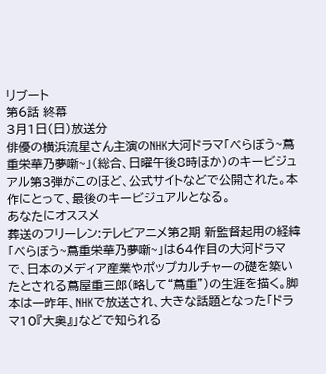リブート
第6話 終幕
3月1日(日)放送分
俳優の横浜流星さん主演のNHK大河ドラマ「べらぼう~蔦重栄華乃夢噺~」(総合、日曜午後8時ほか)のキービジュアル第3弾がこのほど、公式サイトなどで公開された。本作にとって、最後のキービジュアルとなる。
あなたにオススメ
葬送のフリーレン:テレビアニメ第2期 新監督起用の経緯
「べらぼう~蔦重栄華乃夢噺~」は64作目の大河ドラマで、日本のメディア産業やポップカルチャーの礎を築いたとされる蔦屋重三郎(略して“蔦重”)の生涯を描く。脚本は一昨年、NHKで放送され、大きな話題となった「ドラマ10『大奥』」などで知られる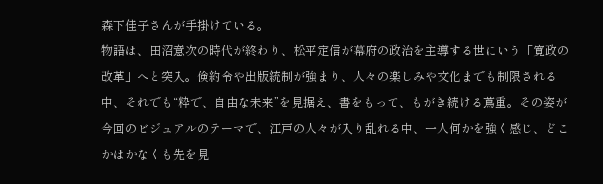森下佳子さんが手掛けている。
物語は、田沼意次の時代が終わり、松平定信が幕府の政治を主導する世にいう「寛政の改革」へと突入。倹約令や出版統制が強まり、人々の楽しみや文化までも制限される中、それでも“粋で、自由な未来”を見据え、書をもって、もがき続ける蔦重。その姿が今回のビジュアルのテーマで、江戸の人々が入り乱れる中、一人何かを強く感じ、どこかはかなくも先を見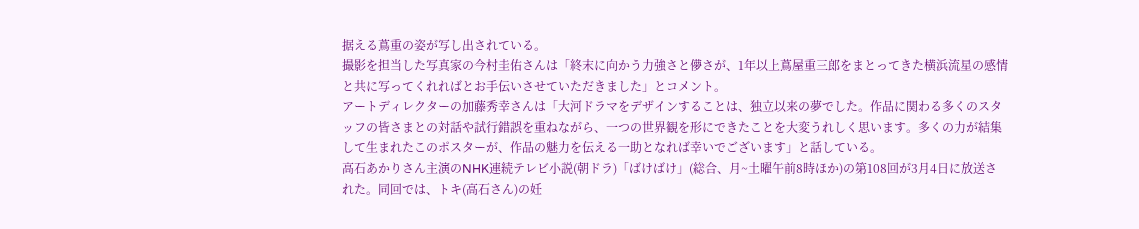据える蔦重の姿が写し出されている。
撮影を担当した写真家の今村圭佑さんは「終末に向かう力強さと儚さが、1年以上蔦屋重三郎をまとってきた横浜流星の感情と共に写ってくれればとお手伝いさせていただきました」とコメント。
アートディレクターの加藤秀幸さんは「大河ドラマをデザインすることは、独立以来の夢でした。作品に関わる多くのスタッフの皆さまとの対話や試行錯誤を重ねながら、一つの世界観を形にできたことを大変うれしく思います。多くの力が結集して生まれたこのポスターが、作品の魅力を伝える一助となれば幸いでございます」と話している。
高石あかりさん主演のNHK連続テレビ小説(朝ドラ)「ばけばけ」(総合、月~土曜午前8時ほか)の第108回が3月4日に放送された。同回では、トキ(高石さん)の妊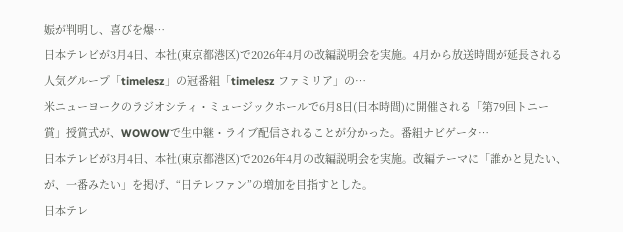娠が判明し、喜びを爆…
日本テレビが3月4日、本社(東京都港区)で2026年4月の改編説明会を実施。4月から放送時間が延長される人気グループ「timelesz」の冠番組「timelesz ファミリア」の…
米ニューヨークのラジオシティ・ミュージックホールで6月8日(日本時間)に開催される「第79回トニー賞」授賞式が、WOWOWで生中継・ライブ配信されることが分かった。番組ナビゲータ…
日本テレビが3月4日、本社(東京都港区)で2026年4月の改編説明会を実施。改編テーマに「誰かと見たい、が、一番みたい」を掲げ、“日テレファン”の増加を目指すとした。
日本テレ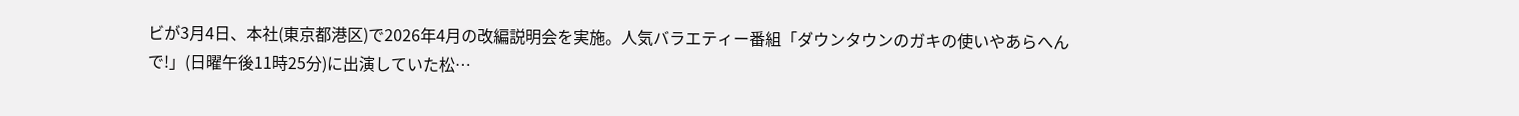ビが3月4日、本社(東京都港区)で2026年4月の改編説明会を実施。人気バラエティー番組「ダウンタウンのガキの使いやあらへんで!」(日曜午後11時25分)に出演していた松…